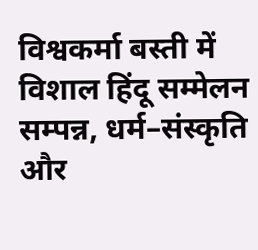विश्वकर्मा बस्ती में विशाल हिंदू सम्मेलन सम्पन्न, धर्म–संस्कृति और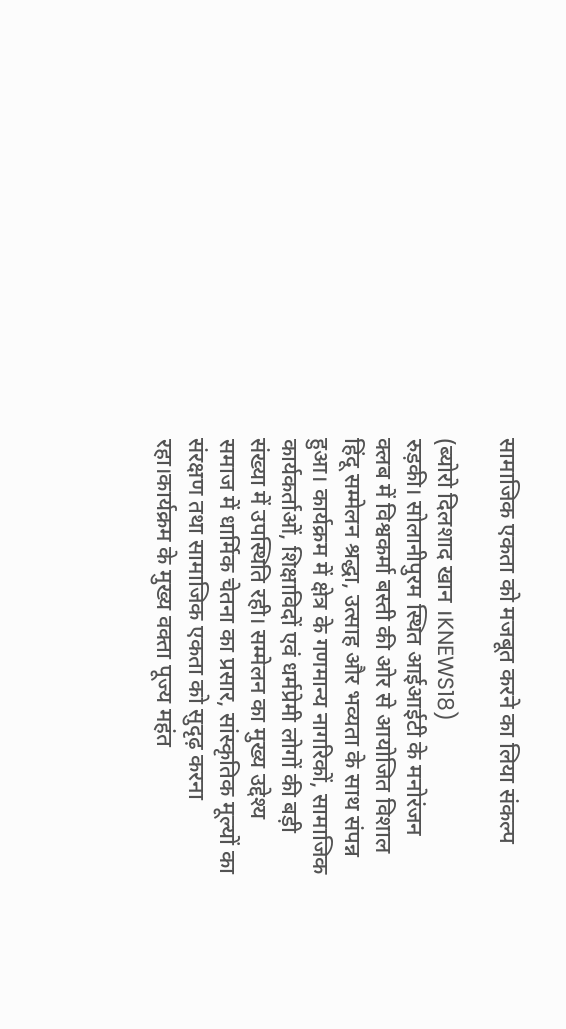सामाजिक एकता को मजबूत करने का लिया संकल्प

(ब्योरो दिलशाद खान ।KNEWS18)
रुड़की। सोलानीपुरम स्थित आईआईटी के मनोरंजन क्लब में विश्वकर्मा बस्ती की ओर से आयोजित विशाल हिंदू सम्मेलन श्रद्धा, उत्साह और भव्यता के साथ संपन्न हुआ। कार्यक्रम में क्षेत्र के गणमान्य नागरिकों, सामाजिक कार्यकर्ताओं, शिक्षाविदों एवं धर्मप्रेमी लोगों की बड़ी संख्या में उपस्थिति रही। सम्मेलन का मुख्य उद्देश्य समाज में धार्मिक चेतना का प्रसार, सांस्कृतिक मूल्यों का संरक्षण तथा सामाजिक एकता को सुदृढ़ करना रहा।कार्यक्रम के मुख्य वक्ता पूज्य महंत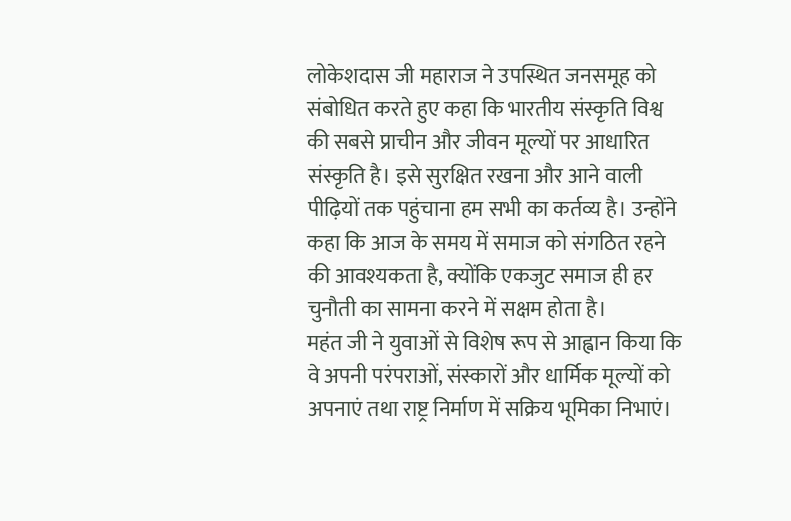लोकेशदास जी महाराज ने उपस्थित जनसमूह को संबोधित करते हुए कहा कि भारतीय संस्कृति विश्व की सबसे प्राचीन और जीवन मूल्यों पर आधारित संस्कृति है। इसे सुरक्षित रखना और आने वाली पीढ़ियों तक पहुंचाना हम सभी का कर्तव्य है। उन्होंने कहा कि आज के समय में समाज को संगठित रहने की आवश्यकता है, क्योंकि एकजुट समाज ही हर चुनौती का सामना करने में सक्षम होता है।
महंत जी ने युवाओं से विशेष रूप से आह्वान किया कि वे अपनी परंपराओं, संस्कारों और धार्मिक मूल्यों को अपनाएं तथा राष्ट्र निर्माण में सक्रिय भूमिका निभाएं।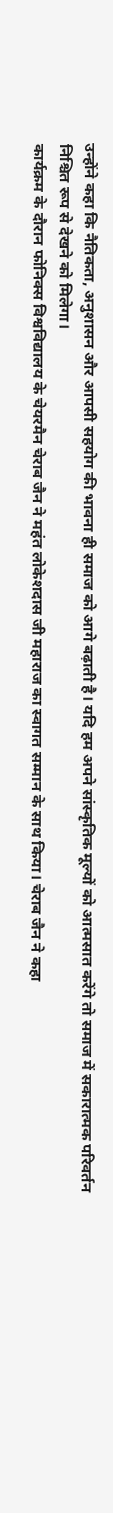उन्होंने कहा कि नैतिकता, अनुशासन और आपसी सहयोग की भावना ही समाज को आगे बढ़ाती है। यदि हम अपने सांस्कृतिक मूल्यों को आत्मसात करेंगे तो समाज में सकारात्मक परिवर्तन निश्चित रूप से देखने को मिलेगा।
कार्यक्रम के दौरान फोनिक्स विश्वविद्यालय के चेयरमैन चेराब जैन ने महंत लोकेशदास जी महाराज का स्वागत सम्मान के साथ किया। चेराब जैन ने कहा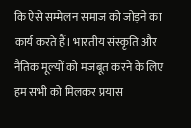कि ऐसे सम्मेलन समाज को जोड़ने का कार्य करते हैं। भारतीय संस्कृति और नैतिक मूल्यों को मजबूत करने के लिए हम सभी को मिलकर प्रयास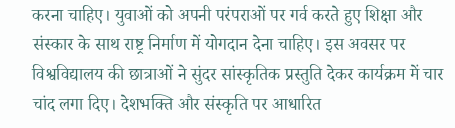करना चाहिए। युवाओं को अपनी परंपराओं पर गर्व करते हुए शिक्षा और संस्कार के साथ राष्ट्र निर्माण में योगदान देना चाहिए। इस अवसर पर विश्वविद्यालय की छात्राओं ने सुंदर सांस्कृतिक प्रस्तुति देकर कार्यक्रम में चार चांद लगा दिए। देशभक्ति और संस्कृति पर आधारित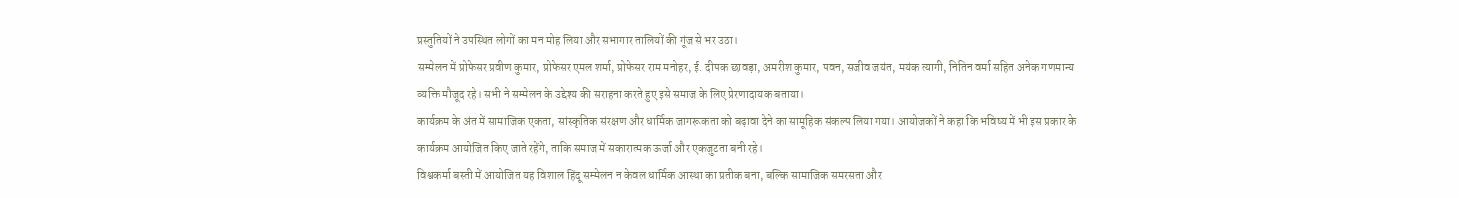प्रस्तुतियों ने उपस्थित लोगों का मन मोह लिया और सभागार तालियों की गूंज से भर उठा।
सम्मेलन में प्रोफेसर प्रवीण कुमार, प्रोफेसर एमल शर्मा, प्रोफेसर राम मनोहर, ई. दीपक छावड़ा, अमरीश कुमार, पवन, सजीव जयंत, मयंक त्यागी, नितिन वर्मा सहित अनेक गणमान्य व्यक्ति मौजूद रहे। सभी ने सम्मेलन के उद्देश्य की सराहना करते हुए इसे समाज के लिए प्रेरणादायक बताया।
कार्यक्रम के अंत में सामाजिक एकता, सांस्कृतिक संरक्षण और धार्मिक जागरूकता को बढ़ावा देने का सामूहिक संकल्प लिया गया। आयोजकों ने कहा कि भविष्य में भी इस प्रकार के कार्यक्रम आयोजित किए जाते रहेंगे, ताकि समाज में सकारात्मक ऊर्जा और एकजुटता बनी रहे।
विश्वकर्मा बस्ती में आयोजित यह विशाल हिंदू सम्मेलन न केवल धार्मिक आस्था का प्रतीक बना, बल्कि सामाजिक समरसता और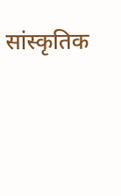सांस्कृतिक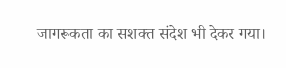जागरूकता का सशक्त संदेश भी देकर गया।